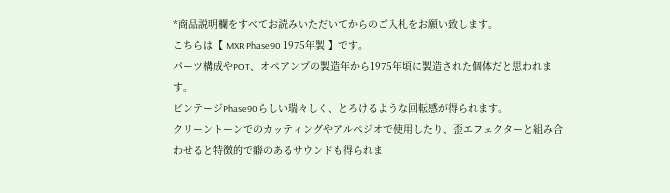*商品説明欄をすべてお読みいただいてからのご入札をお願い致します。
こちらは【 MXR Phase90 1975年製 】です。
パーツ構成やPOT、オペアンプの製造年から1975年頃に製造された個体だと思われます。
ビンテージPhase90らしい瑞々しく、とろけるような回転感が得られます。
クリーントーンでのカッティングやアルペジオで使用したり、歪エフェクターと組み合わせると特徴的で癖のあるサウンドも得られま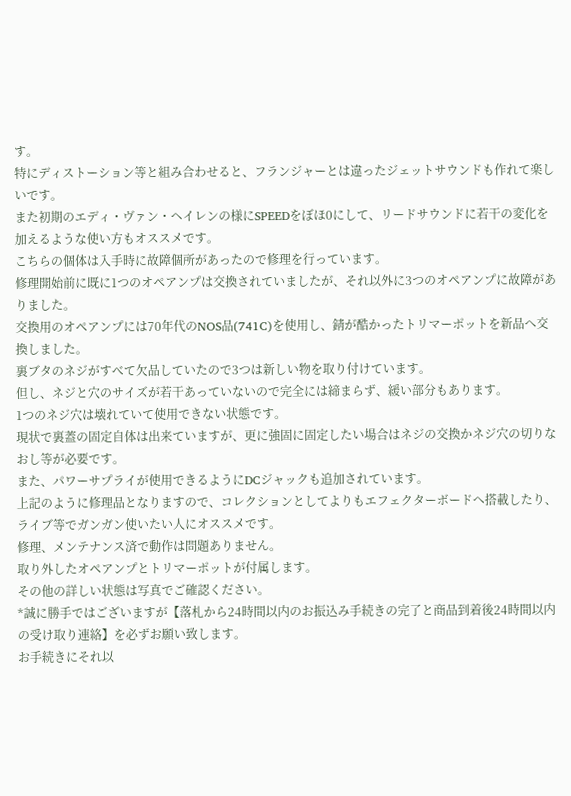す。
特にディストーション等と組み合わせると、フランジャーとは違ったジェットサウンドも作れて楽しいです。
また初期のエディ・ヴァン・ヘイレンの様にSPEEDをぼほ0にして、リードサウンドに若干の変化を加えるような使い方もオススメです。
こちらの個体は入手時に故障個所があったので修理を行っています。
修理開始前に既に1つのオペアンプは交換されていましたが、それ以外に3つのオペアンプに故障がありました。
交換用のオペアンプには70年代のNOS品(741C)を使用し、錆が酷かったトリマーポットを新品へ交換しました。
裏ブタのネジがすべて欠品していたので3つは新しい物を取り付けています。
但し、ネジと穴のサイズが若干あっていないので完全には締まらず、緩い部分もあります。
1つのネジ穴は壊れていて使用できない状態です。
現状で裏蓋の固定自体は出来ていますが、更に強固に固定したい場合はネジの交換かネジ穴の切りなおし等が必要です。
また、パワーサプライが使用できるようにDCジャックも追加されています。
上記のように修理品となりますので、コレクションとしてよりもエフェクターボードへ搭載したり、ライブ等でガンガン使いたい人にオススメです。
修理、メンテナンス済で動作は問題ありません。
取り外したオペアンプとトリマーポットが付属します。
その他の詳しい状態は写真でご確認ください。
*誠に勝手ではございますが【落札から24時間以内のお振込み手続きの完了と商品到着後24時間以内の受け取り連絡】を必ずお願い致します。
お手続きにそれ以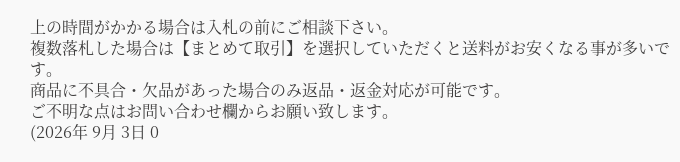上の時間がかかる場合は入札の前にご相談下さい。
複数落札した場合は【まとめて取引】を選択していただくと送料がお安くなる事が多いです。
商品に不具合・欠品があった場合のみ返品・返金対応が可能です。
ご不明な点はお問い合わせ欄からお願い致します。
(2026年 9月 3日 0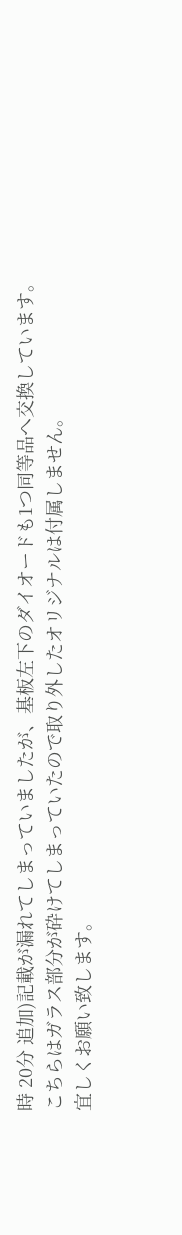時 20分 追加)記載が漏れてしまっていましたが、基板左下のダイオードも1つ同等品へ交換しています。
こちらはガラス部分が砕けてしまっていたので取り外したオリジナルは付属しません。
宜しくお願い致します。